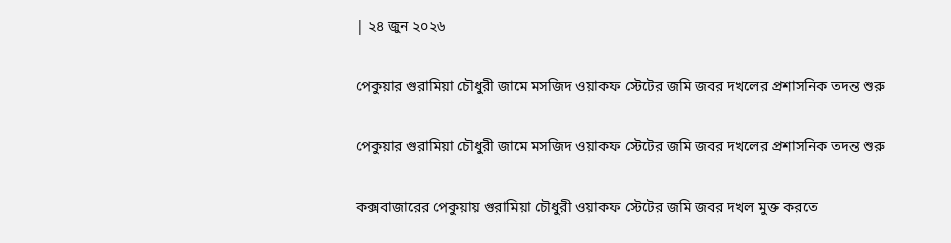| ২৪ জুন ২০২৬

পেকুয়ার গুরামিয়া চৌধুরী জামে মসজিদ ওয়াকফ স্টেটের জমি জবর দখলের প্রশাসনিক তদন্ত শুরু

পেকুয়ার গুরামিয়া চৌধুরী জামে মসজিদ ওয়াকফ স্টেটের জমি জবর দখলের প্রশাসনিক তদন্ত শুরু

কক্সবাজারের পেকুয়ায় গুরামিয়া চৌধুরী ওয়াকফ স্টেটের জমি জবর দখল মুক্ত করতে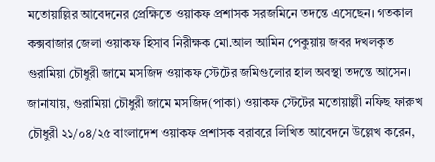মতোয়াল্লির আবেদনের প্রেক্ষিতে ওয়াকফ প্রশাসক সরজমিনে তদন্তে এসেছেন। গতকাল কক্সবাজার জেলা ওয়াকফ হিসাব নিরীক্ষক মো.আল আমিন পেকুয়ায় জবর দখলকৃত গুরামিয়া চৌধুরী জামে মসজিদ ওয়াকফ স্টেটের জমিগুলোর হাল অবস্থা তদন্তে আসেন। জানাযায়, গুরামিয়া চৌধুরী জামে মসজিদ(পাকা) ওয়াকফ স্টেটের মতোয়াল্লী নফিছ ফারুখ চৌধুরী ২১/০৪/২৫ বাংলাদেশ ওয়াকফ প্রশাসক বরাবরে লিখিত আবেদনে উল্লেখ করেন,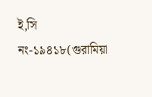ই,সি নং-১৯৪১৮(গুরামিয়া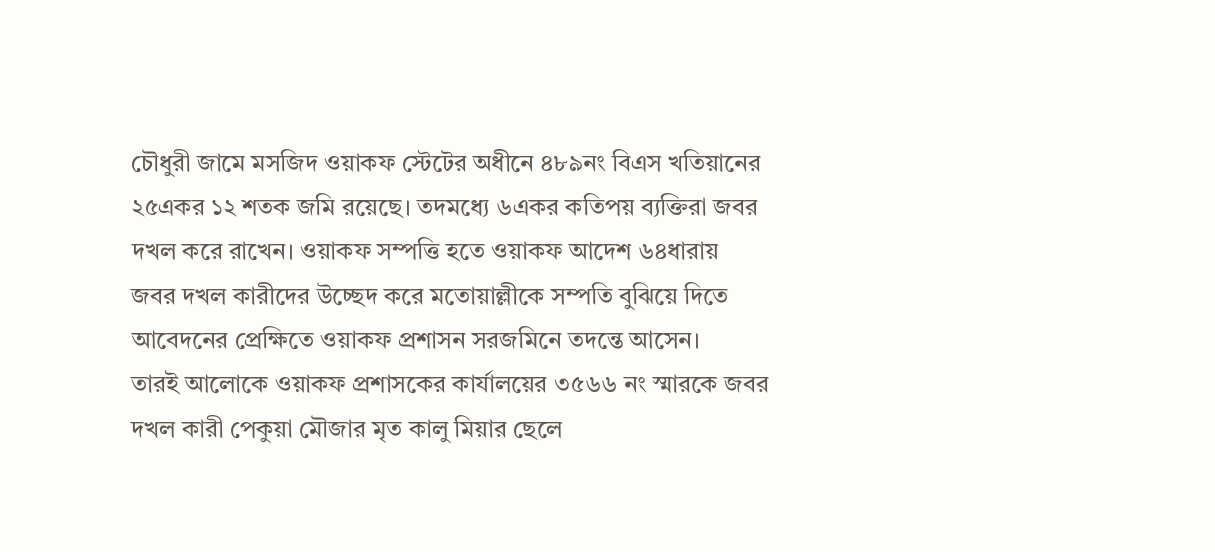চৌধুরী জামে মসজিদ ওয়াকফ স্টেটের অধীনে ৪৮৯নং বিএস খতিয়ানের ২৫একর ১২ শতক জমি রয়েছে। তদমধ্যে ৬একর কতিপয় ব্যক্তিরা জবর দখল করে রাখেন। ওয়াকফ সম্পত্তি হতে ওয়াকফ আদেশ ৬৪ধারায় জবর দখল কারীদের উচ্ছেদ করে মতোয়াল্লীকে সম্পতি বুঝিয়ে দিতে আবেদনের প্রেক্ষিতে ওয়াকফ প্রশাসন সরজমিনে তদন্তে আসেন।
তারই আলোকে ওয়াকফ প্রশাসকের কার্যালয়ের ৩৫৬৬ নং স্মারকে জবর দখল কারী পেকুয়া মৌজার মৃত কালু মিয়ার ছেলে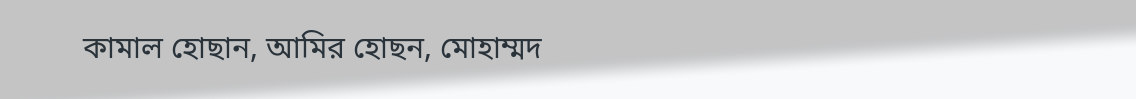কামাল হোছান, আমির হোছন, মোহাম্মদ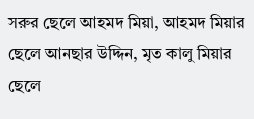সরুর ছেলে আহমদ মিয়া, আহমদ মিয়ার ছেলে আনছার উদ্দিন, মৃত কালু মিয়ার ছেলে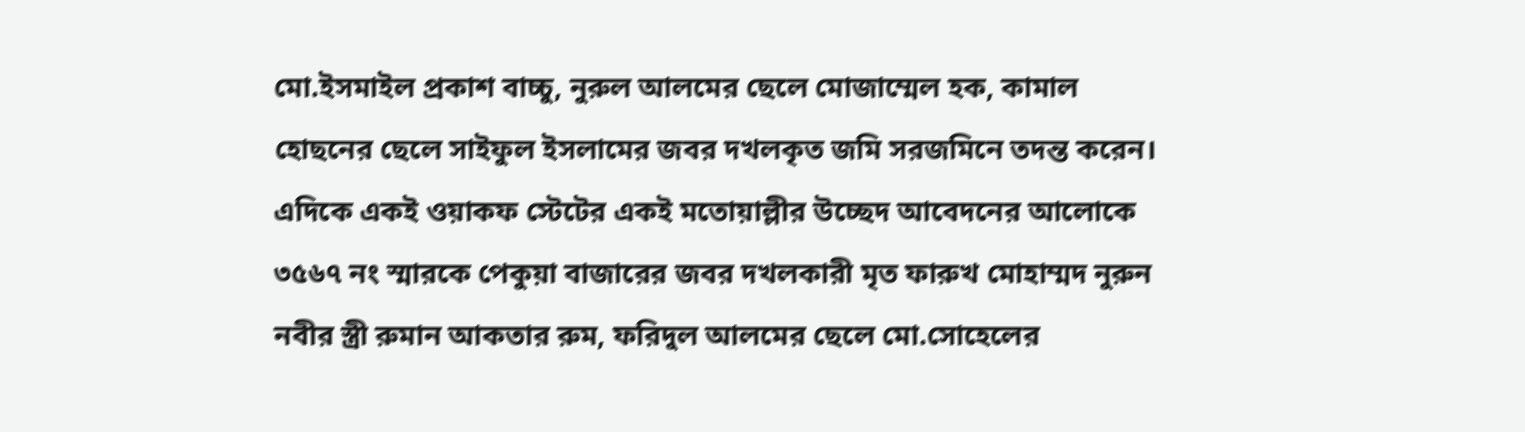মো.ইসমাইল প্রকাশ বাচ্চু, নুরুল আলমের ছেলে মোজাম্মেল হক, কামাল হোছনের ছেলে সাইফুল ইসলামের জবর দখলকৃত জমি সরজমিনে তদন্ত করেন।
এদিকে একই ওয়াকফ স্টেটের একই মতোয়াল্লীর উচ্ছেদ আবেদনের আলোকে ৩৫৬৭ নং স্মারকে পেকুয়া বাজারের জবর দখলকারী মৃত ফারুখ মোহাম্মদ নুরুন নবীর স্ত্রী রুমান আকতার রুম, ফরিদুল আলমের ছেলে মো.সোহেলের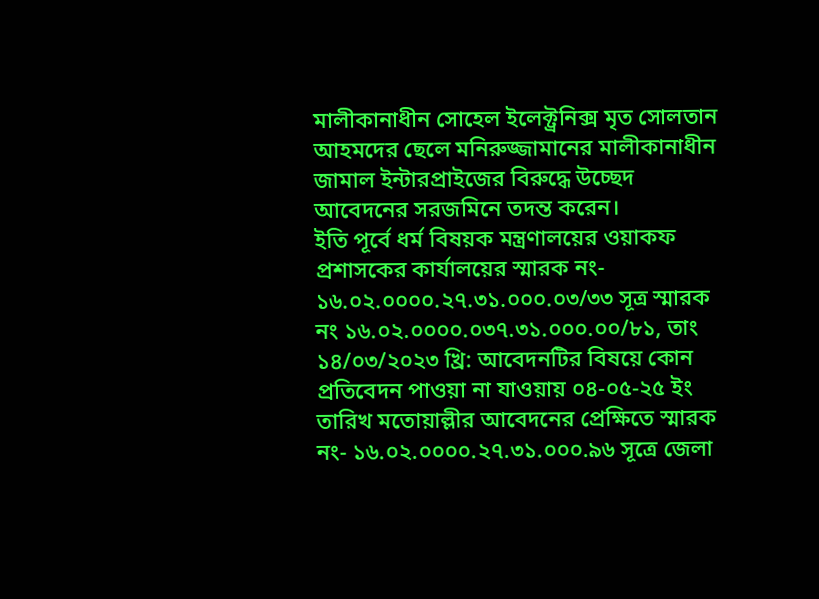মালীকানাধীন সোহেল ইলেক্ট্রনিক্স মৃত সোলতান আহমদের ছেলে মনিরুজ্জামানের মালীকানাধীন জামাল ইন্টারপ্রাইজের বিরুদ্ধে উচ্ছেদ আবেদনের সরজমিনে তদন্ত করেন।
ইতি পূর্বে ধর্ম বিষয়ক মন্ত্রণালয়ের ওয়াকফ প্রশাসকের কার্যালয়ের স্মারক নং- ১৬.০২.০০০০.২৭.৩১.০০০.০৩/৩৩ সূত্র স্মারক নং ১৬.০২.০০০০.০৩৭.৩১.০০০.০০/৮১, তাং ১৪/০৩/২০২৩ খ্রি: আবেদনটির বিষয়ে কোন প্রতিবেদন পাওয়া না যাওয়ায় ০৪-০৫-২৫ ইং তারিখ মতোয়াল্লীর আবেদনের প্রেক্ষিতে স্মারক নং- ১৬.০২.০০০০.২৭.৩১.০০০.৯৬ সূত্রে জেলা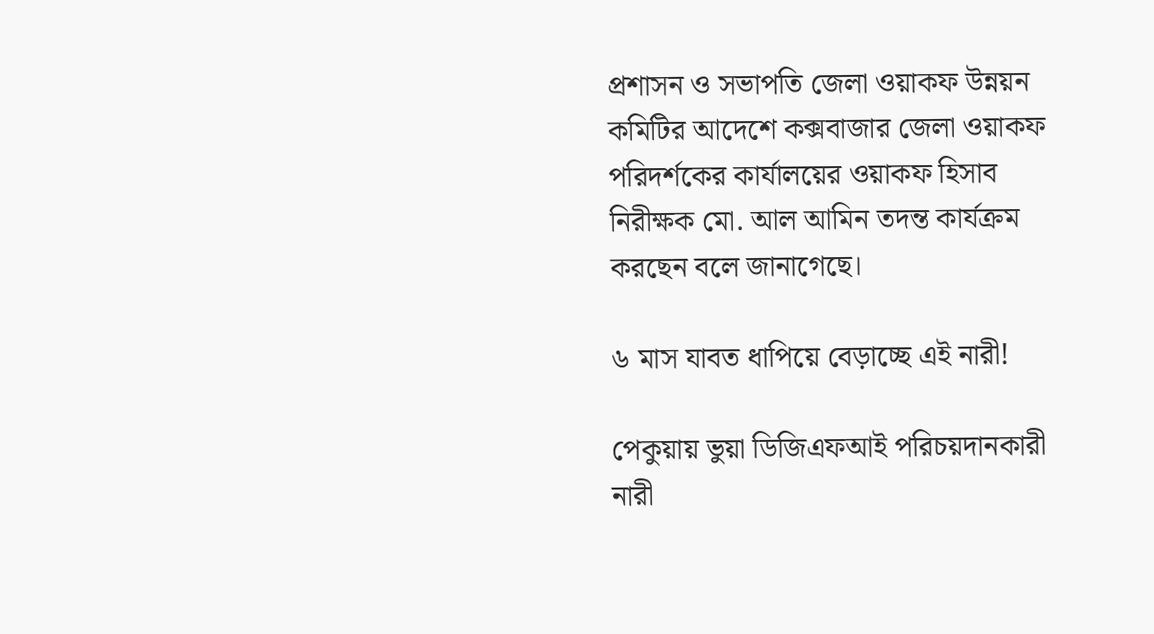প্রশাসন ও সভাপতি জেলা ওয়াকফ উন্নয়ন কমিটির আদেশে কক্সবাজার জেলা ওয়াকফ পরিদর্শকের কার্যালয়ের ওয়াকফ হিসাব নিরীক্ষক মো. আল আমিন তদন্ত কার্যক্রম করছেন বলে জানাগেছে।

৬ মাস যাবত ধাপিয়ে বেড়াচ্ছে এই নারী!

পেকুয়ায় ভুয়া ডিজিএফআই পরিচয়দানকারী নারী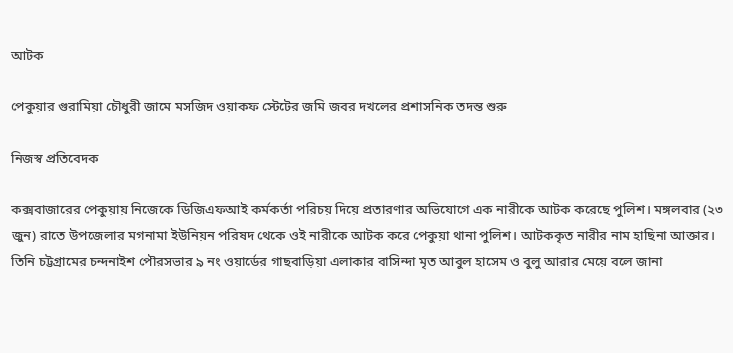আটক

পেকুয়ার গুরামিয়া চৌধুরী জামে মসজিদ ওয়াকফ স্টেটের জমি জবর দখলের প্রশাসনিক তদন্ত শুরু

নিজস্ব প্রতিবেদক

কক্সবাজারের পেকুয়ায় নিজেকে ডিজিএফআই কর্মকর্তা পরিচয় দিয়ে প্রতারণার অভিযোগে এক নারীকে আটক করেছে পুলিশ। মঙ্গলবার (২৩ জুন) রাতে উপজেলার মগনামা ইউনিয়ন পরিষদ থেকে ওই নারীকে আটক করে পেকুয়া থানা পুলিশ। আটককৃত নারীর নাম হাছিনা আক্তার। তিনি চট্টগ্রামের চন্দনাইশ পৌরসভার ৯ নং ওয়ার্ডের গাছবাড়িয়া এলাকার বাসিন্দা মৃত আবুল হাসেম ও বুলু আরার মেয়ে বলে জানা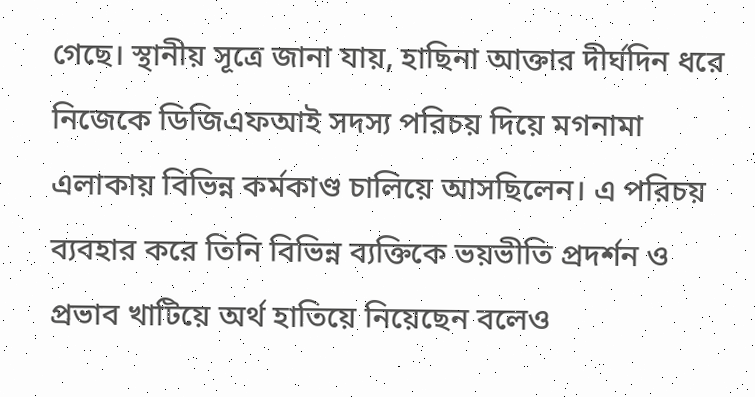গেছে। স্থানীয় সূত্রে জানা যায়, হাছিনা আক্তার দীর্ঘদিন ধরে নিজেকে ডিজিএফআই সদস্য পরিচয় দিয়ে মগনামা এলাকায় বিভিন্ন কর্মকাণ্ড চালিয়ে আসছিলেন। এ পরিচয় ব্যবহার করে তিনি বিভিন্ন ব্যক্তিকে ভয়ভীতি প্রদর্শন ও প্রভাব খাটিয়ে অর্থ হাতিয়ে নিয়েছেন বলেও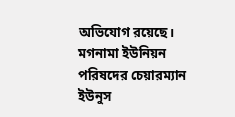অভিযোগ রয়েছে। মগনামা ইউনিয়ন পরিষদের চেয়ারম্যান ইউনুস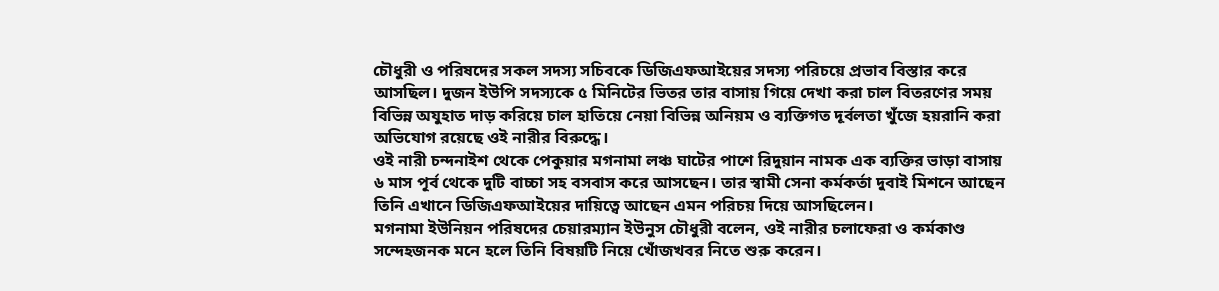চৌধুরী ও পরিষদের সকল সদস্য সচিবকে ডিজিএফআইয়ের সদস্য পরিচয়ে প্রভাব বিস্তার করে আসছিল। দুজন ইউপি সদস্যকে ৫ মিনিটের ভিতর তার বাসায় গিয়ে দেখা করা চাল বিতরণের সময় বিভিন্ন অযুহাত দাড় করিয়ে চাল হাতিয়ে নেয়া বিভিন্ন অনিয়ম ও ব্যক্তিগত দূর্বলতা খুঁজে হয়রানি করা অভিযোগ রয়েছে ওই নারীর বিরুদ্ধে।
ওই নারী চন্দনাইশ থেকে পেকুয়ার মগনামা লঞ্চ ঘাটের পাশে রিদুয়ান নামক এক ব্যক্তির ভাড়া বাসায় ৬ মাস পূর্ব থেকে দুটি বাচ্চা সহ বসবাস করে আসছেন। তার স্বামী সেনা কর্মকর্তা দুবাই মিশনে আছেন তিনি এখানে ডিজিএফআইয়ের দায়িত্বে আছেন এমন পরিচয় দিয়ে আসছিলেন।
মগনামা ইউনিয়ন পরিষদের চেয়ারম্যান ইউনুস চৌধুরী বলেন, ওই নারীর চলাফেরা ও কর্মকাণ্ড সন্দেহজনক মনে হলে তিনি বিষয়টি নিয়ে খোঁজখবর নিতে শুরু করেন।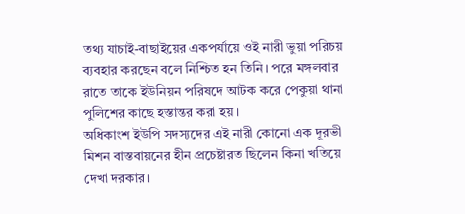তথ্য যাচাই-বাছাইয়ের একপর্যায়ে ওই নারী ভুয়া পরিচয় ব্যবহার করছেন বলে নিশ্চিত হন তিনি। পরে মঙ্গলবার রাতে তাকে ইউনিয়ন পরিষদে আটক করে পেকুয়া থানা পুলিশের কাছে হস্তান্তর করা হয়।
অধিকাংশ ইউপি সদস্যদের এই নারী কোনো এক দূরভী মিশন বাস্তবায়নের হীন প্রচেষ্টারত ছিলেন কিনা খতিয়ে দেখা দরকার।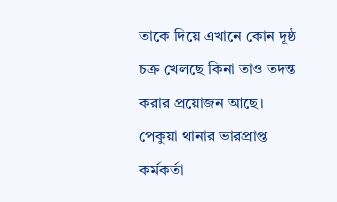তাকে দিয়ে এখানে কোন দূষ্ঠ চক্র খেলছে কিনা তাও তদন্ত করার প্রয়োজন আছে।
পেকুয়া থানার ভারপ্রাপ্ত কর্মকর্তা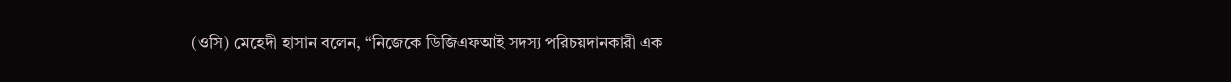(ওসি) মেহেদী হাসান বলেন, “নিজেকে ডিজিএফআই সদস্য পরিচয়দানকারী এক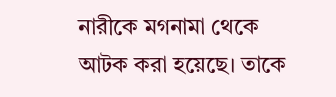নারীকে মগনামা থেকে আটক করা হয়েছে। তাকে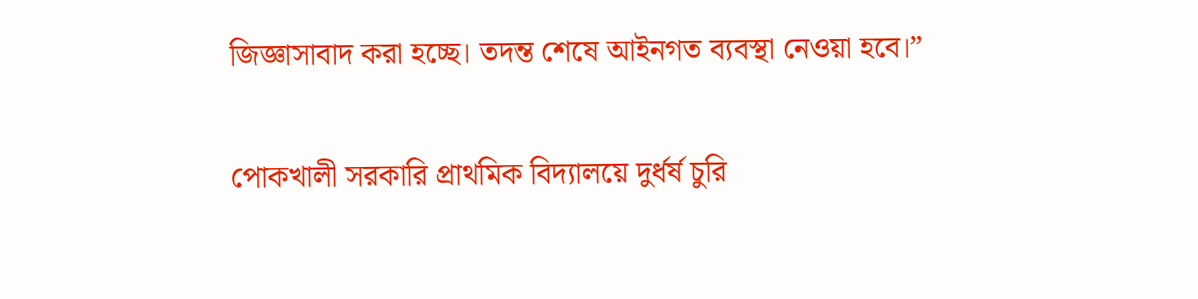জিজ্ঞাসাবাদ করা হচ্ছে। তদন্ত শেষে আইনগত ব্যবস্থা নেওয়া হবে।”

পোকখালী সরকারি প্রাথমিক বিদ্যালয়ে দুর্ধর্ষ চুরি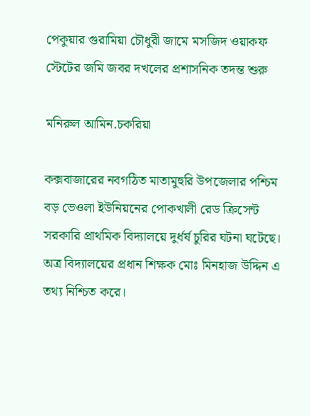পেকুয়ার গুরামিয়া চৌধুরী জামে মসজিদ ওয়াকফ স্টেটের জমি জবর দখলের প্রশাসনিক তদন্ত শুরু

মনিরুল আমিন.চকরিয়া

কক্সবাজারের নবগঠিত মাতামুহুরি উপজেলার পশ্চিম বড় ভেওলা ইউনিয়নের পোকখালী রেড ক্রিসেন্ট সরকারি প্রাথমিক বিদ্যালয়ে দুর্ধর্ষ চুরির ঘটনা ঘটেছে। অত্র বিদ্যালয়ের প্রধান শিক্ষক মোঃ মিনহাজ উদ্দিন এ তথ্য নিশ্চিত করে।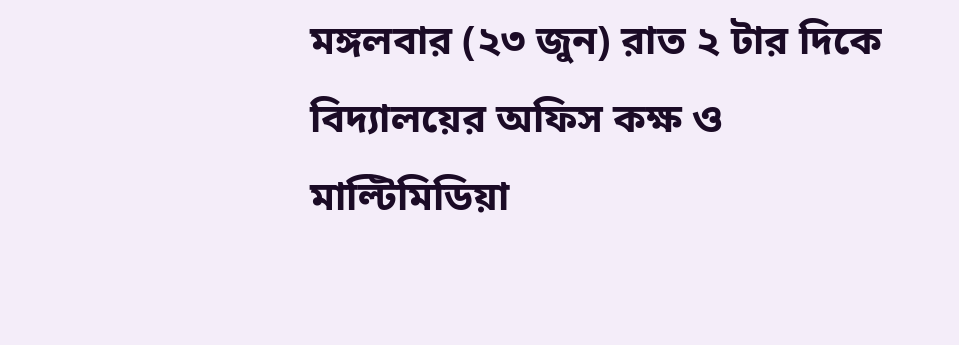মঙ্গলবার (২৩ জুন) রাত ২ টার দিকে বিদ্যালয়ের অফিস কক্ষ ও মাল্টিমিডিয়া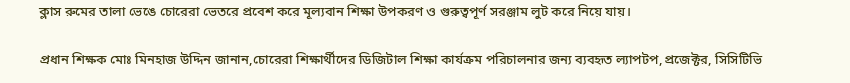ক্লাস রুমের তালা ভেঙে চোরেরা ভেতরে প্রবেশ করে মূল্যবান শিক্ষা উপকরণ ও গুরুত্বপূর্ণ সরঞ্জাম লুট করে নিয়ে যায়।

প্রধান শিক্ষক মোঃ মিনহাজ উদ্দিন জানান,চোরেরা শিক্ষার্থীদের ডিজিটাল শিক্ষা কার্যক্রম পরিচালনার জন্য ব্যবহৃত ল্যাপটপ,প্রজেক্টর, সিসিটিভি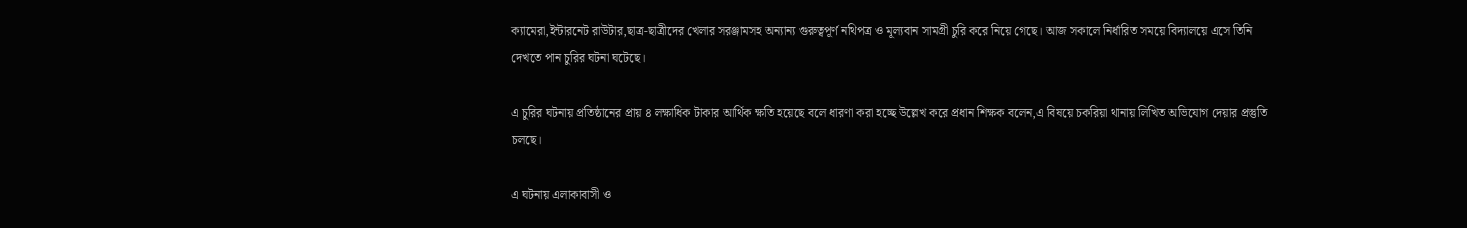ক্যামেরা,ইন্টারনেট রাউটার,ছাত্র-ছাত্রীদের খেলার সরঞ্জামসহ অন্যান্য গুরুত্বপূর্ণ নথিপত্র ও মূল্যবান সামগ্রী চুরি করে নিয়ে গেছে। আজ সকালে নির্ধারিত সময়ে বিদ্যালয়ে এসে তিনি দেখতে পান চুরির ঘটনা ঘটেছে।

এ চুরির ঘটনায় প্রতিষ্ঠানের প্রায় ৪ লক্ষাধিক টাকার আর্থিক ক্ষতি হয়েছে বলে ধারণা করা হচ্ছে উল্লেখ করে প্রধান শিক্ষক বলেন,এ বিষয়ে চকরিয়া থানায় লিখিত অভিযোগ দেয়ার প্রস্তুতি চলছে।

এ ঘটনায় এলাকাবাসী ও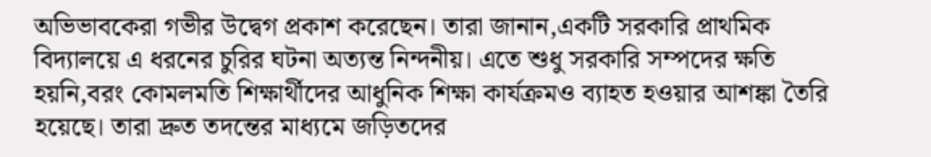অভিভাবকেরা গভীর উদ্বেগ প্রকাশ করেছেন। তারা জানান,একটি সরকারি প্রাথমিক বিদ্যালয়ে এ ধরনের চুরির ঘটনা অত্যন্ত নিন্দনীয়। এতে শুধু সরকারি সম্পদের ক্ষতি হয়নি,বরং কোমলমতি শিক্ষার্থীদের আধুনিক শিক্ষা কার্যক্রমও ব্যাহত হওয়ার আশঙ্কা তৈরি হয়েছে। তারা দ্রুত তদন্তের মাধ্যমে জড়িতদের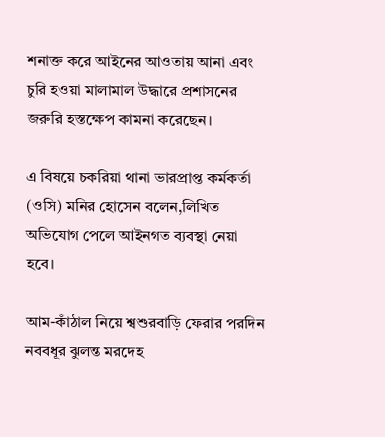শনাক্ত করে আইনের আওতায় আনা এবং চুরি হওয়া মালামাল উদ্ধারে প্রশাসনের জরুরি হস্তক্ষেপ কামনা করেছেন।

এ বিষয়ে চকরিয়া থানা ভারপ্রাপ্ত কর্মকর্তা (ওসি) মনির হোসেন বলেন,লিখিত অভিযোগ পেলে আইনগত ব্যবস্থা নেয়া হবে।

আম-কাঁঠাল নিয়ে শ্বশুরবাড়ি ফেরার পরদিন নববধূর ঝুলন্ত মরদেহ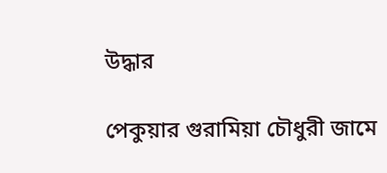উদ্ধার

পেকুয়ার গুরামিয়া চৌধুরী জামে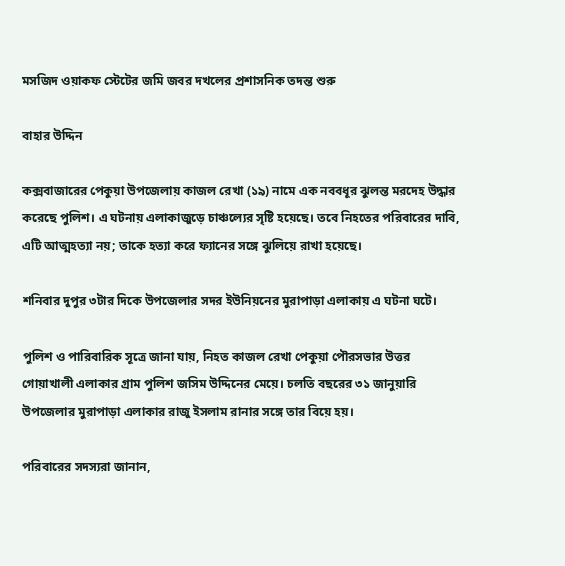মসজিদ ওয়াকফ স্টেটের জমি জবর দখলের প্রশাসনিক তদন্ত শুরু

বাহার উদ্দিন

কক্সবাজারের পেকুয়া উপজেলায় কাজল রেখা (১৯) নামে এক নববধূর ঝুলন্ত মরদেহ উদ্ধার করেছে পুলিশ। এ ঘটনায় এলাকাজুড়ে চাঞ্চল্যের সৃষ্টি হয়েছে। তবে নিহতের পরিবারের দাবি, এটি আত্মহত্যা নয়; তাকে হত্যা করে ফ্যানের সঙ্গে ঝুলিয়ে রাখা হয়েছে।

শনিবার দুপুর ৩টার দিকে উপজেলার সদর ইউনিয়নের মুরাপাড়া এলাকায় এ ঘটনা ঘটে।

পুলিশ ও পারিবারিক সূত্রে জানা যায়, নিহত কাজল রেখা পেকুয়া পৌরসভার উত্তর গোয়াখালী এলাকার গ্রাম পুলিশ জসিম উদ্দিনের মেয়ে। চলতি বছরের ৩১ জানুয়ারি উপজেলার মুরাপাড়া এলাকার রাজু ইসলাম রানার সঙ্গে তার বিয়ে হয়।

পরিবারের সদস্যরা জানান,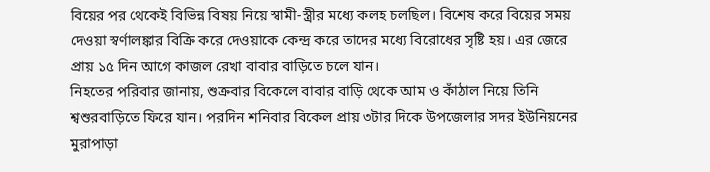বিয়ের পর থেকেই বিভিন্ন বিষয় নিয়ে স্বামী-স্ত্রীর মধ্যে কলহ চলছিল। বিশেষ করে বিয়ের সময় দেওয়া স্বর্ণালঙ্কার বিক্রি করে দেওয়াকে কেন্দ্র করে তাদের মধ্যে বিরোধের সৃষ্টি হয়। এর জেরে প্রায় ১৫ দিন আগে কাজল রেখা বাবার বাড়িতে চলে যান।
নিহতের পরিবার জানায়, শুক্রবার বিকেলে বাবার বাড়ি থেকে আম ও কাঁঠাল নিয়ে তিনি শ্বশুরবাড়িতে ফিরে যান। পরদিন শনিবার বিকেল প্রায় ৩টার দিকে উপজেলার সদর ইউনিয়নের মুরাপাড়া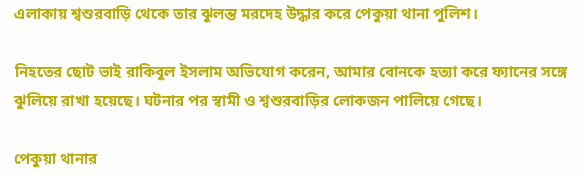এলাকায় শ্বশুরবাড়ি থেকে তার ঝুলন্ত মরদেহ উদ্ধার করে পেকুয়া থানা পুলিশ।

নিহতের ছোট ভাই রাকিবুল ইসলাম অভিযোগ করেন, আমার বোনকে হত্যা করে ফ্যানের সঙ্গে ঝুলিয়ে রাখা হয়েছে। ঘটনার পর স্বামী ও শ্বশুরবাড়ির লোকজন পালিয়ে গেছে।

পেকুয়া থানার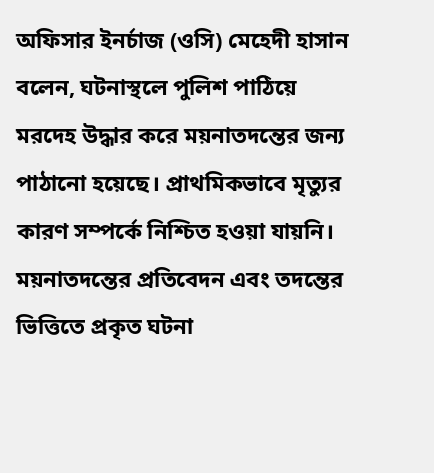অফিসার ইনর্চাজ (ওসি) মেহেদী হাসান বলেন, ঘটনাস্থলে পুলিশ পাঠিয়ে মরদেহ উদ্ধার করে ময়নাতদন্তের জন্য পাঠানো হয়েছে। প্রাথমিকভাবে মৃত্যুর কারণ সম্পর্কে নিশ্চিত হওয়া যায়নি। ময়নাতদন্তের প্রতিবেদন এবং তদন্তের ভিত্তিতে প্রকৃত ঘটনা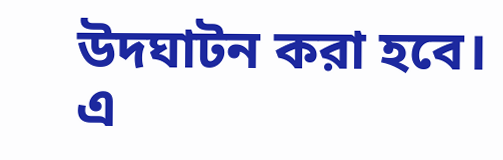উদঘাটন করা হবে।
এ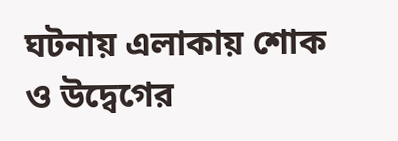ঘটনায় এলাকায় শোক ও উদ্বেগের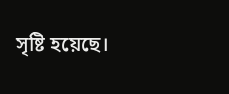সৃষ্টি হয়েছে।